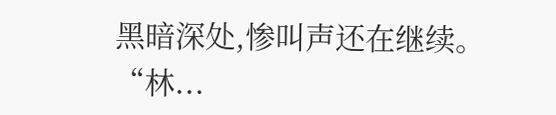黑暗深处,惨叫声还在继续。
“林...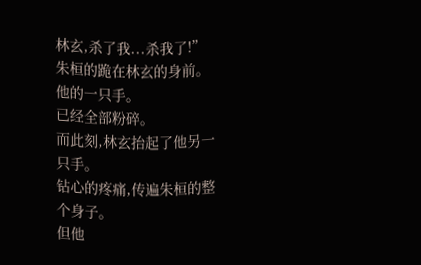林玄,杀了我...杀我了!”
朱桓的跪在林玄的身前。
他的一只手。
已经全部粉碎。
而此刻,林玄抬起了他另一只手。
钻心的疼痛,传遍朱桓的整个身子。
但他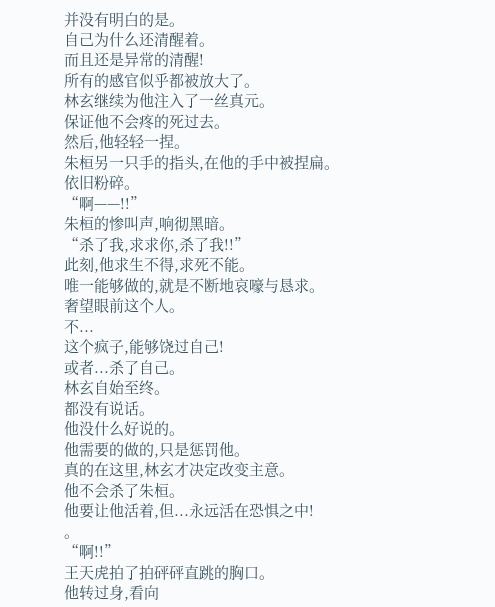并没有明白的是。
自己为什么还清醒着。
而且还是异常的清醒!
所有的感官似乎都被放大了。
林玄继续为他注入了一丝真元。
保证他不会疼的死过去。
然后,他轻轻一捏。
朱桓另一只手的指头,在他的手中被捏扁。
依旧粉碎。
“啊——!!”
朱桓的惨叫声,响彻黑暗。
“杀了我,求求你,杀了我!!”
此刻,他求生不得,求死不能。
唯一能够做的,就是不断地哀嚎与恳求。
奢望眼前这个人。
不...
这个疯子,能够饶过自己!
或者...杀了自己。
林玄自始至终。
都没有说话。
他没什么好说的。
他需要的做的,只是惩罚他。
真的在这里,林玄才决定改变主意。
他不会杀了朱桓。
他要让他活着,但...永远活在恐惧之中!
。
“啊!!”
王天虎拍了拍砰砰直跳的胸口。
他转过身,看向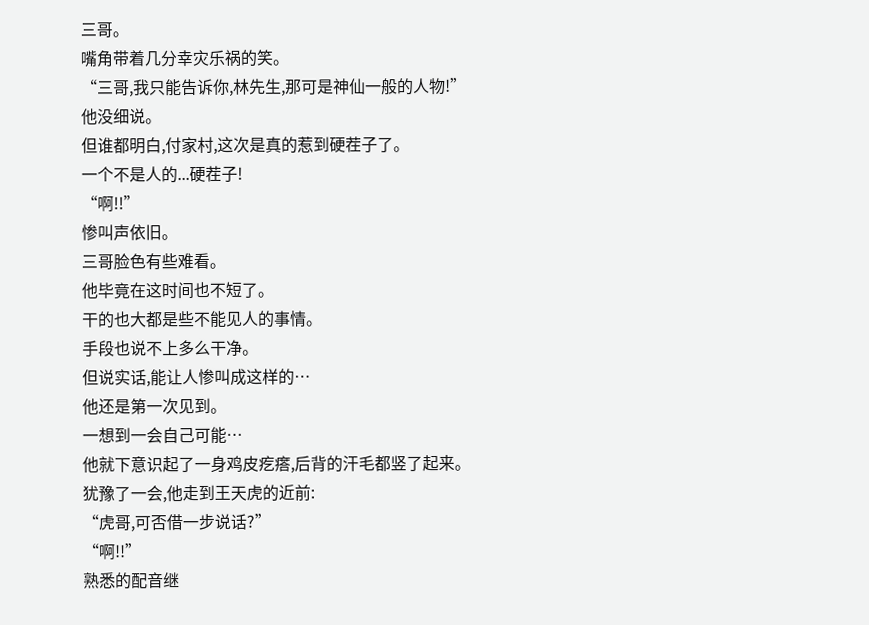三哥。
嘴角带着几分幸灾乐祸的笑。
“三哥,我只能告诉你,林先生,那可是神仙一般的人物!”
他没细说。
但谁都明白,付家村,这次是真的惹到硬茬子了。
一个不是人的...硬茬子!
“啊!!”
惨叫声依旧。
三哥脸色有些难看。
他毕竟在这时间也不短了。
干的也大都是些不能见人的事情。
手段也说不上多么干净。
但说实话,能让人惨叫成这样的…
他还是第一次见到。
一想到一会自己可能…
他就下意识起了一身鸡皮疙瘩,后背的汗毛都竖了起来。
犹豫了一会,他走到王天虎的近前:
“虎哥,可否借一步说话?”
“啊!!”
熟悉的配音继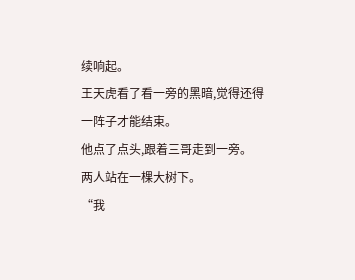续响起。
王天虎看了看一旁的黑暗,觉得还得一阵子才能结束。
他点了点头,跟着三哥走到一旁。
两人站在一棵大树下。
“我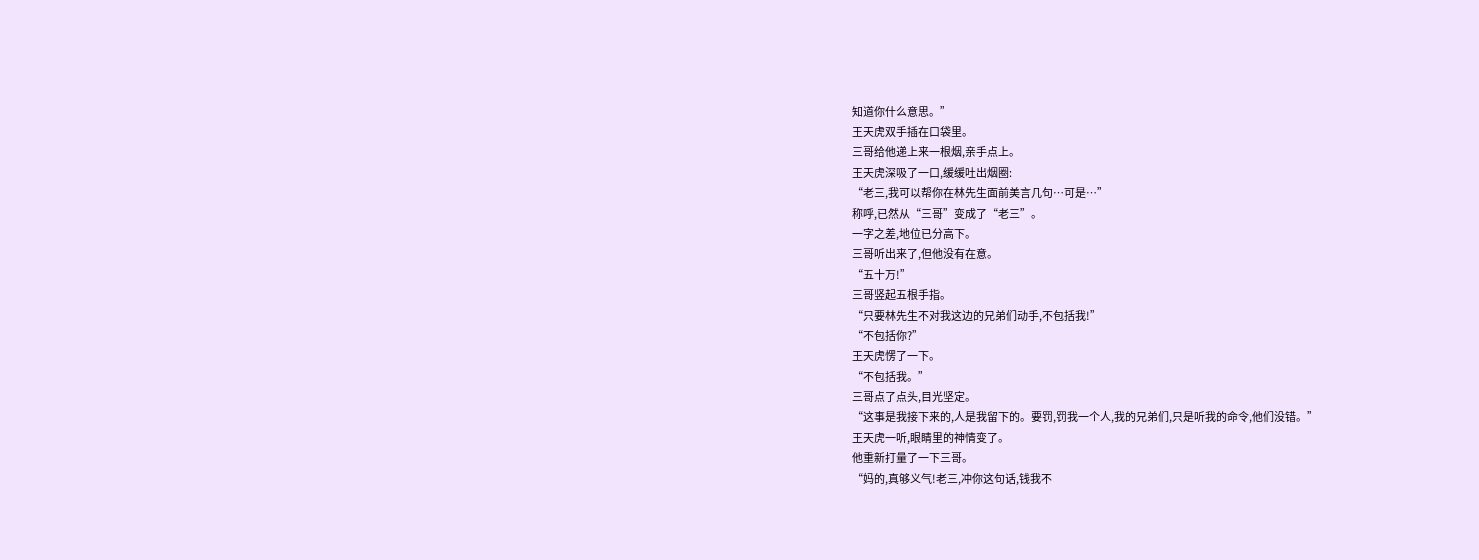知道你什么意思。”
王天虎双手插在口袋里。
三哥给他递上来一根烟,亲手点上。
王天虎深吸了一口,缓缓吐出烟圈:
“老三,我可以帮你在林先生面前美言几句…可是…”
称呼,已然从“三哥”变成了“老三”。
一字之差,地位已分高下。
三哥听出来了,但他没有在意。
“五十万!”
三哥竖起五根手指。
“只要林先生不对我这边的兄弟们动手,不包括我!”
“不包括你?”
王天虎愣了一下。
“不包括我。”
三哥点了点头,目光坚定。
“这事是我接下来的,人是我留下的。要罚,罚我一个人,我的兄弟们,只是听我的命令,他们没错。”
王天虎一听,眼睛里的神情变了。
他重新打量了一下三哥。
“妈的,真够义气!老三,冲你这句话,钱我不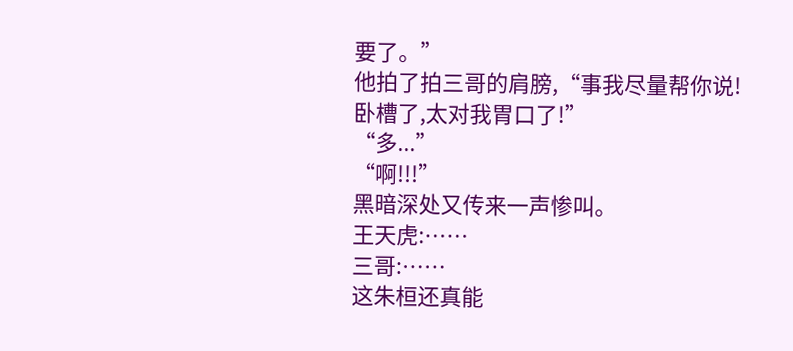要了。”
他拍了拍三哥的肩膀,“事我尽量帮你说!卧槽了,太对我胃口了!”
“多...”
“啊!!!”
黑暗深处又传来一声惨叫。
王天虎:……
三哥:……
这朱桓还真能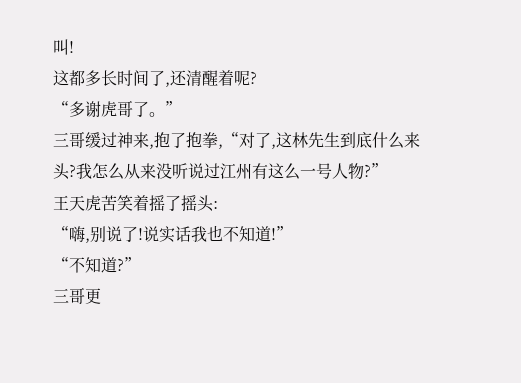叫!
这都多长时间了,还清醒着呢?
“多谢虎哥了。”
三哥缓过神来,抱了抱拳,“对了,这林先生到底什么来头?我怎么从来没听说过江州有这么一号人物?”
王天虎苦笑着摇了摇头:
“嗨,别说了!说实话我也不知道!”
“不知道?”
三哥更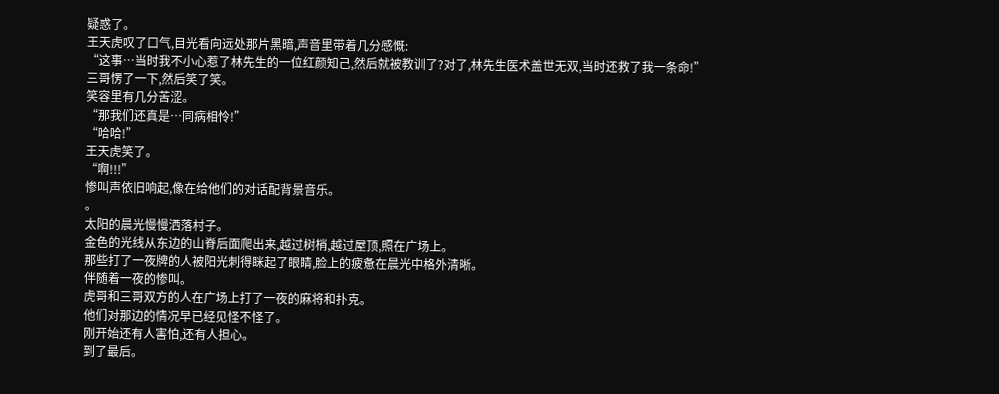疑惑了。
王天虎叹了口气,目光看向远处那片黑暗,声音里带着几分感慨:
“这事…当时我不小心惹了林先生的一位红颜知己,然后就被教训了?对了,林先生医术盖世无双,当时还救了我一条命!”
三哥愣了一下,然后笑了笑。
笑容里有几分苦涩。
“那我们还真是…同病相怜!”
“哈哈!”
王天虎笑了。
“啊!!!”
惨叫声依旧响起,像在给他们的对话配背景音乐。
。
太阳的晨光慢慢洒落村子。
金色的光线从东边的山脊后面爬出来,越过树梢,越过屋顶,照在广场上。
那些打了一夜牌的人被阳光刺得眯起了眼睛,脸上的疲惫在晨光中格外清晰。
伴随着一夜的惨叫。
虎哥和三哥双方的人在广场上打了一夜的麻将和扑克。
他们对那边的情况早已经见怪不怪了。
刚开始还有人害怕,还有人担心。
到了最后。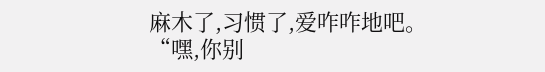麻木了,习惯了,爱咋咋地吧。
“嘿,你别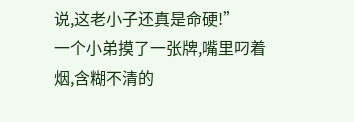说,这老小子还真是命硬!”
一个小弟摸了一张牌,嘴里叼着烟,含糊不清的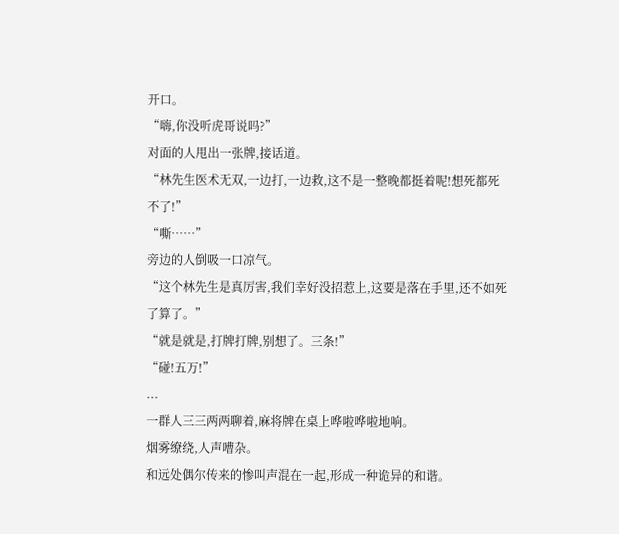开口。
“嗨,你没听虎哥说吗?”
对面的人甩出一张牌,接话道。
“林先生医术无双,一边打,一边救,这不是一整晚都挺着呢!想死都死不了!”
“嘶……”
旁边的人倒吸一口凉气。
“这个林先生是真厉害,我们幸好没招惹上,这要是落在手里,还不如死了算了。”
“就是就是,打牌打牌,别想了。三条!”
“碰!五万!”
...
一群人三三两两聊着,麻将牌在桌上哗啦哗啦地响。
烟雾缭绕,人声嘈杂。
和远处偶尔传来的惨叫声混在一起,形成一种诡异的和谐。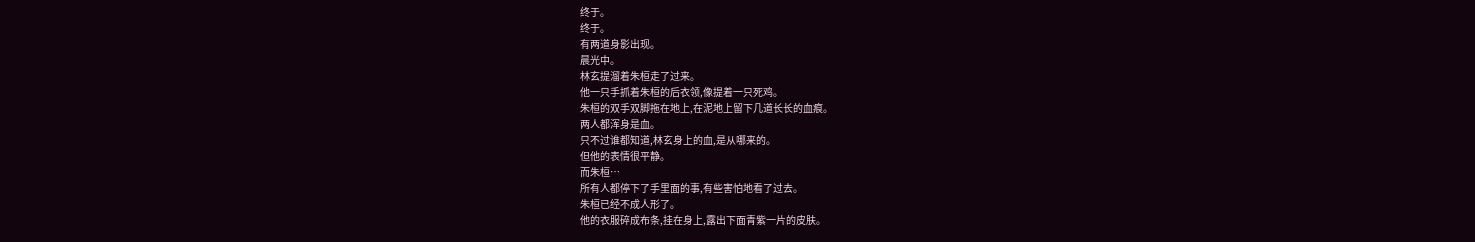终于。
终于。
有两道身影出现。
晨光中。
林玄提溜着朱桓走了过来。
他一只手抓着朱桓的后衣领,像提着一只死鸡。
朱桓的双手双脚拖在地上,在泥地上留下几道长长的血痕。
两人都浑身是血。
只不过谁都知道,林玄身上的血,是从哪来的。
但他的表情很平静。
而朱桓…
所有人都停下了手里面的事,有些害怕地看了过去。
朱桓已经不成人形了。
他的衣服碎成布条,挂在身上,露出下面青紫一片的皮肤。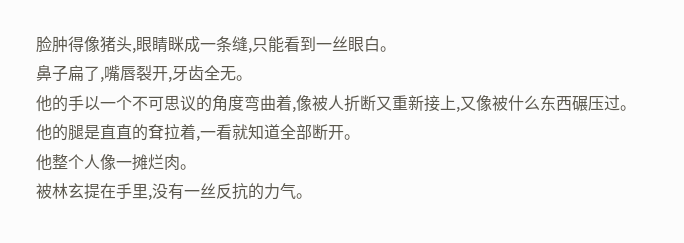脸肿得像猪头,眼睛眯成一条缝,只能看到一丝眼白。
鼻子扁了,嘴唇裂开,牙齿全无。
他的手以一个不可思议的角度弯曲着,像被人折断又重新接上,又像被什么东西碾压过。
他的腿是直直的耷拉着,一看就知道全部断开。
他整个人像一摊烂肉。
被林玄提在手里,没有一丝反抗的力气。